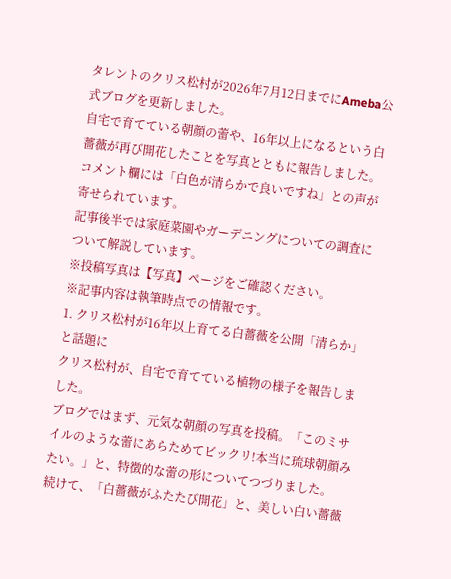タレントのクリス松村が2026年7月12日までにAmeba公式ブログを更新しました。
自宅で育てている朝顔の蕾や、16年以上になるという白薔薇が再び開花したことを写真とともに報告しました。
コメント欄には「白色が清らかで良いですね」との声が寄せられています。
記事後半では家庭菜園やガーデニングについての調査について解説しています。
※投稿写真は【写真】ページをご確認ください。
※記事内容は執筆時点での情報です。
1. クリス松村が16年以上育てる白薔薇を公開「清らか」と話題に
クリス松村が、自宅で育てている植物の様子を報告しました。
ブログではまず、元気な朝顔の写真を投稿。「このミサイルのような蕾にあらためてビックリ!本当に琉球朝顔みたい。」と、特徴的な蕾の形についてつづりました。
続けて、「白薔薇がふたたび開花」と、美しい白い薔薇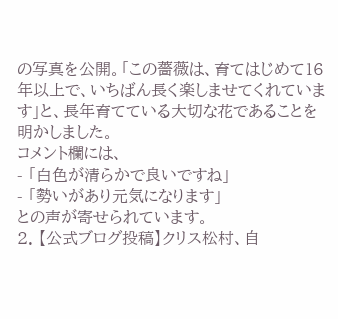の写真を公開。「この薔薇は、育てはじめて16年以上で、いちばん長く楽しませてくれています」と、長年育てている大切な花であることを明かしました。
コメント欄には、
- 「白色が清らかで良いですね」
- 「勢いがあり元気になります」
との声が寄せられています。
2. 【公式ブログ投稿】クリス松村、自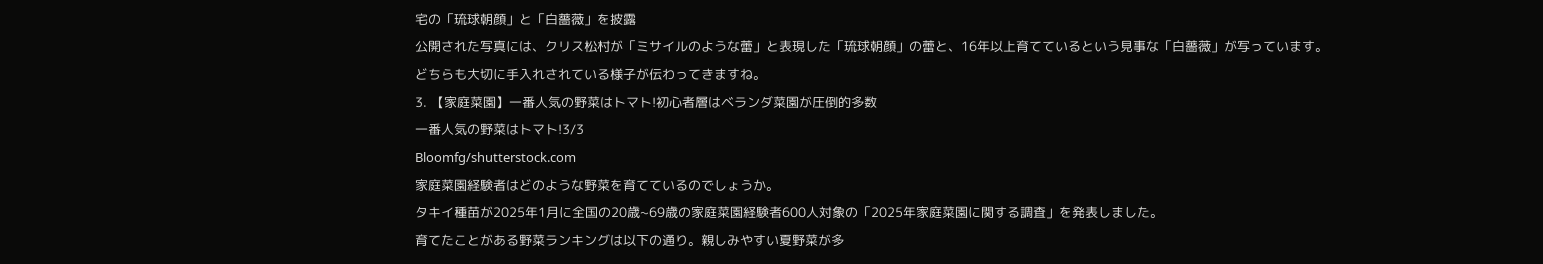宅の「琉球朝顔」と「白薔薇」を披露
公開された写真には、クリス松村が「ミサイルのような蕾」と表現した「琉球朝顔」の蕾と、16年以上育てているという見事な「白薔薇」が写っています。
どちらも大切に手入れされている様子が伝わってきますね。
3. 【家庭菜園】一番人気の野菜はトマト!初心者層はベランダ菜園が圧倒的多数
一番人気の野菜はトマト!3/3
Bloomfg/shutterstock.com
家庭菜園経験者はどのような野菜を育てているのでしょうか。
タキイ種苗が2025年1月に全国の20歳~69歳の家庭菜園経験者600人対象の「2025年家庭菜園に関する調査」を発表しました。
育てたことがある野菜ランキングは以下の通り。親しみやすい夏野菜が多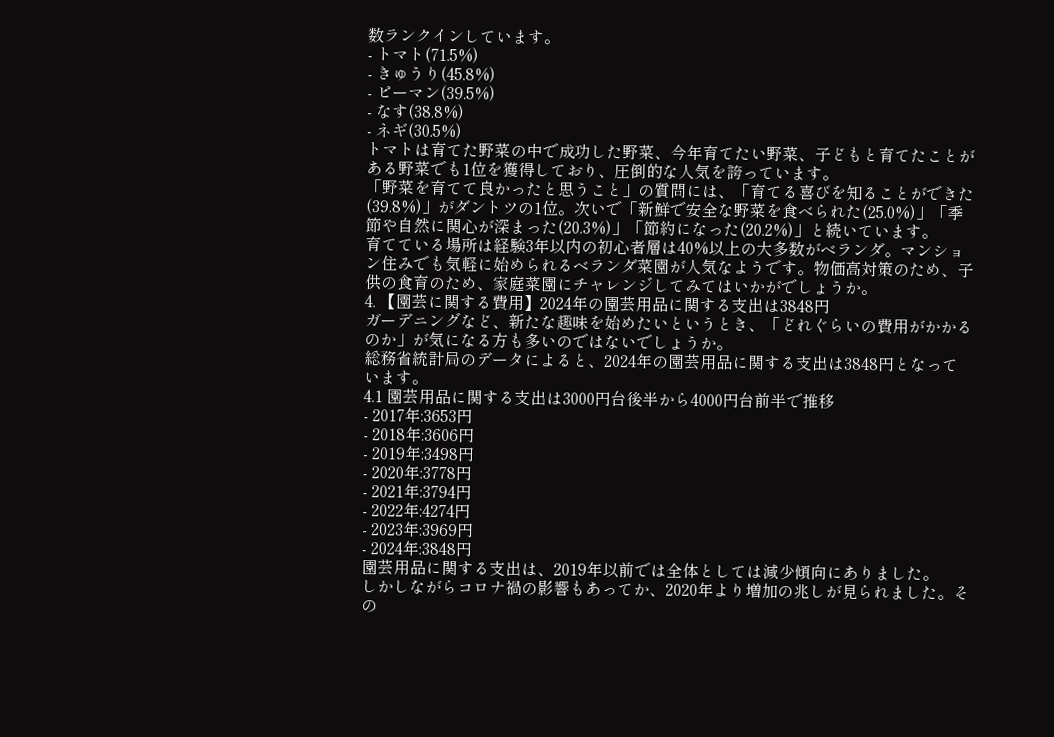数ランクインしています。
- トマト(71.5%)
- きゅうり(45.8%)
- ピーマン(39.5%)
- なす(38.8%)
- ネギ(30.5%)
トマトは育てた野菜の中で成功した野菜、今年育てたい野菜、子どもと育てたことがある野菜でも1位を獲得しており、圧倒的な人気を誇っています。
「野菜を育てて良かったと思うこと」の質問には、「育てる喜びを知ることができた(39.8%)」がダントツの1位。次いで「新鮮で安全な野菜を食べられた(25.0%)」「季節や自然に関心が深まった(20.3%)」「節約になった(20.2%)」と続いています。
育てている場所は経験3年以内の初心者層は40%以上の大多数がベランダ。マンション住みでも気軽に始められるベランダ菜園が人気なようです。物価高対策のため、子供の食育のため、家庭菜園にチャレンジしてみてはいかがでしょうか。
4. 【園芸に関する費用】2024年の園芸用品に関する支出は3848円
ガーデニングなど、新たな趣味を始めたいというとき、「どれぐらいの費用がかかるのか」が気になる方も多いのではないでしょうか。
総務省統計局のデータによると、2024年の園芸用品に関する支出は3848円となっています。
4.1 園芸用品に関する支出は3000円台後半から4000円台前半で推移
- 2017年:3653円
- 2018年:3606円
- 2019年:3498円
- 2020年:3778円
- 2021年:3794円
- 2022年:4274円
- 2023年:3969円
- 2024年:3848円
園芸用品に関する支出は、2019年以前では全体としては減少傾向にありました。
しかしながらコロナ禍の影響もあってか、2020年より増加の兆しが見られました。その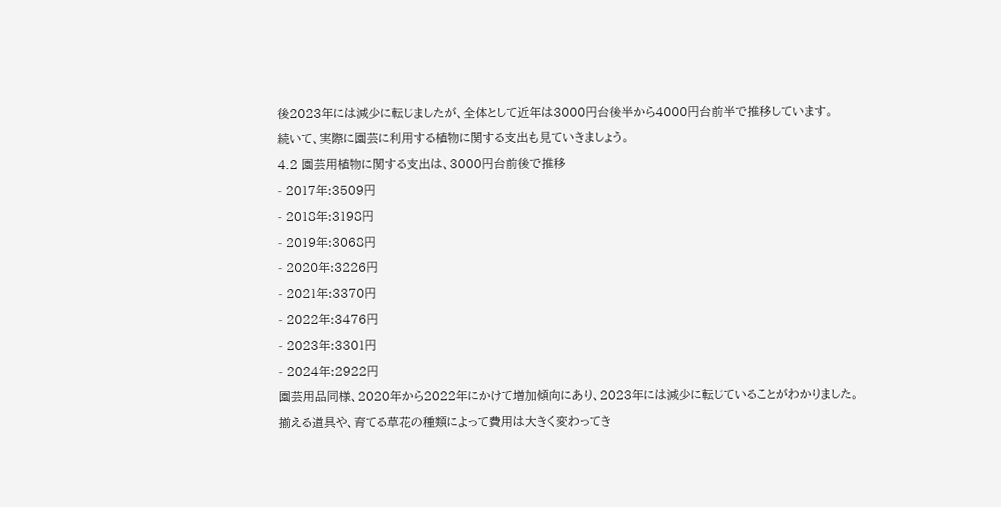後2023年には減少に転じましたが、全体として近年は3000円台後半から4000円台前半で推移しています。
続いて、実際に園芸に利用する植物に関する支出も見ていきましょう。
4.2 園芸用植物に関する支出は、3000円台前後で推移
- 2017年:3509円
- 2018年:3198円
- 2019年:3068円
- 2020年:3226円
- 2021年:3370円
- 2022年:3476円
- 2023年:3301円
- 2024年:2922円
園芸用品同様、2020年から2022年にかけて増加傾向にあり、2023年には減少に転じていることがわかりました。
揃える道具や、育てる草花の種類によって費用は大きく変わってき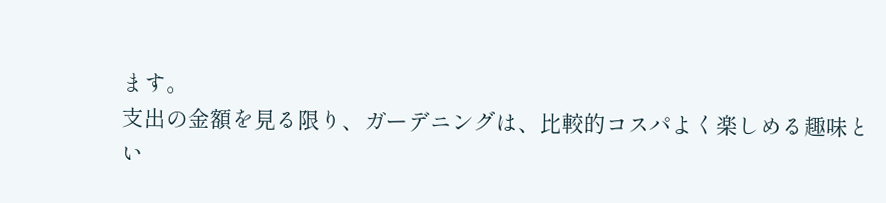ます。
支出の金額を見る限り、ガーデニングは、比較的コスパよく楽しめる趣味とい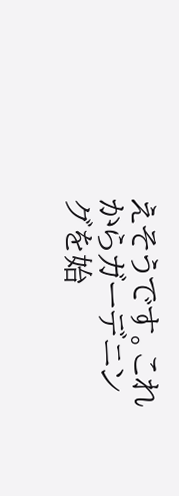えそうです。これからガーデニングを始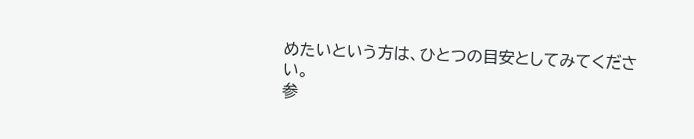めたいという方は、ひとつの目安としてみてください。
参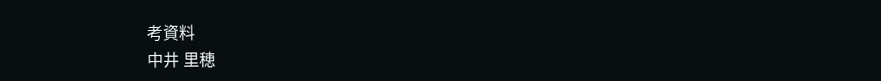考資料
中井 里穂